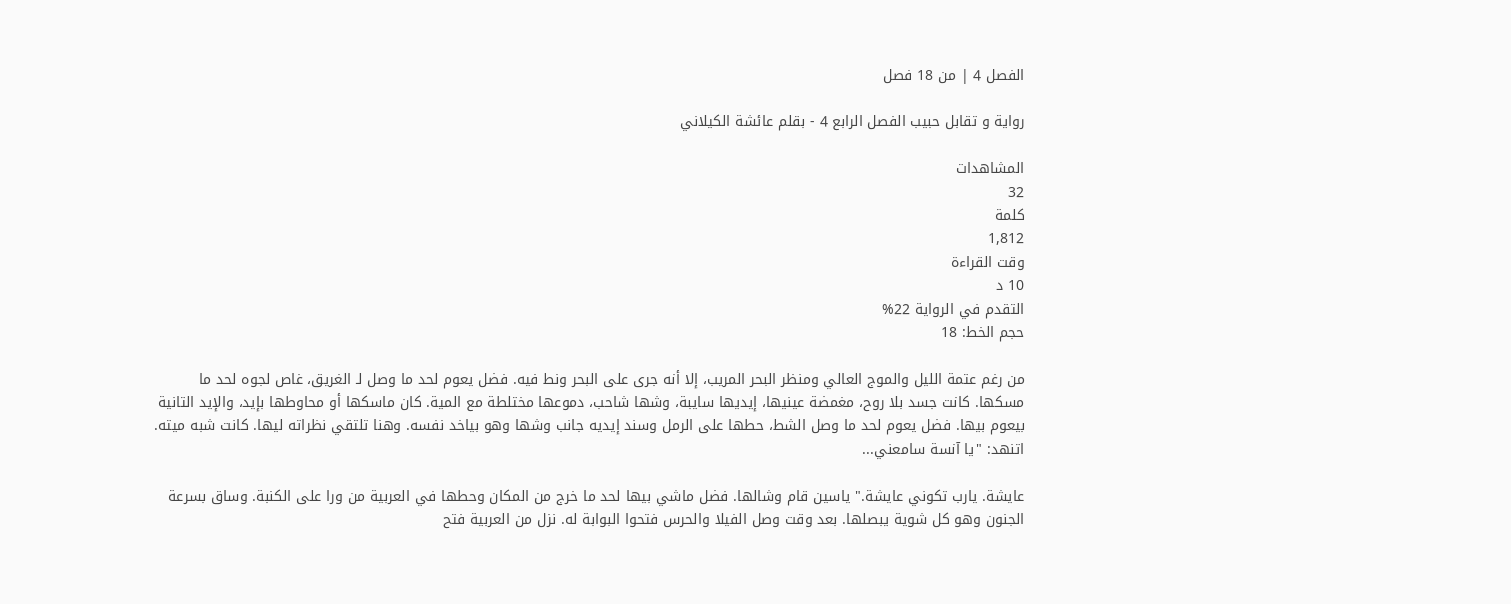الفصل 4 | من 18 فصل

رواية و تقابل حبيب الفصل الرابع 4 - بقلم عائشة الكيلاني

المشاهدات
32
كلمة
1,812
وقت القراءة
10 د
التقدم في الرواية 22%
حجم الخط: 18

من رغم عتمة الليل والموج العالي ومنظر البحر المريب، إلا أنه جرى على البحر ونط فيه. فضل يعوم لحد ما وصل لـ الغريق، غاص لجوه لحد ما مسكها. كانت جسد بلا روح، مغمضة عينيها، إيديها سايبة، وشها شاحب، دموعها مختلطة مع المية. كان ماسكها أو محاوطها بإيد، والإيد التانية بيعوم بيها. فضل يعوم لحد ما وصل الشط، حطها على الرمل وسند إيديه جانب وشها وهو بياخد نفسه. وهنا تلتقي نظراته ليها. كانت شبه ميته. اتنهد: "يا آنسة سامعني...

عايشة. يارب تكوني عايشة." ياسين قام وشالها. فضل ماشي بيها لحد ما خرج من المكان وحطها في العربية من ورا على الكنبة. وساق بسرعة الجنون وهو كل شوية يبصلها. بعد وقت وصل الفيلا والحرس فتحوا البوابة له. نزل من العربية فتح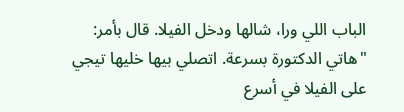الباب اللي ورا، شالها ودخل الفيلا. قال بأمر: "هاتي الدكتورة بسرعة. اتصلي بيها خليها تيجي على الفيلا في أسرع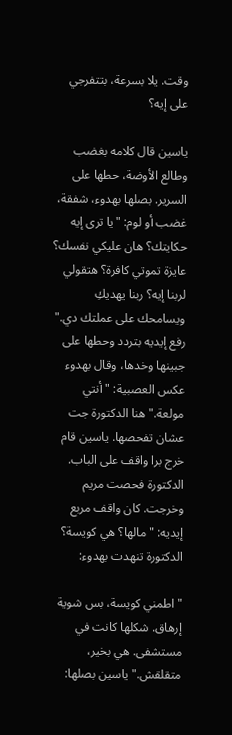وقت. يلا بسرعة، بتتفرجي على إيه؟

ياسين قال كلامه بغضب وطالع الأوضة، حطها على السرير. بصلها بهدوء، شفقة، غضب أو لوم: "يا ترى إيه حكايتك؟ هان عليكي نفسك؟ عايزة تموتي كافرة؟ هتقولي لربنا إيه؟ ربنا يهديكِ ويسامحك على عملتك دي." رفع إيديه بتردد وحطها على جبينها وخدها، وقال بهدوء عكس العصبية: "أنتي مولعة." هنا الدكتورة جت عشان تفحصها. ياسين قام خرج برا واقف على الباب. الدكتورة فحصت مريم وخرجت. كان واقف مربع إيديه: "مالها؟ هي كويسة؟ الدكتورة تنهدت بهدوء:

"اطمني كويسة، بس شوية إرهاق. شكلها كانت في مستشفى. هي بخير، متقلقش." ياسين بصلها: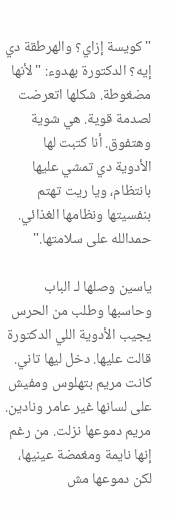"كويسة إزاي؟ والهرطقة دي إيه؟ الدكتورة بهدوء: "لأنها مضغوطة. شكلها اتعرضت لصدمة قوية. هي شوية وهتفوق. أنا كتبت لها الأدوية دي تمشي عليها بانتظام، ويا ريت تهتم بنفسيتها ونظامها الغذائي. حمدالله على سلامتها."

ياسين وصلها لـ الباب وحاسبها وطلب من الحرس يجيب الأدوية اللي الدكتورة قالت عليها. دخل ليها تاني. كانت مريم بتهلوس ومفيش على لسانها غير عامر ونادين. مريم دموعها نزلت. من رغم إنها نايمة ومغمضة عينيها، لكن دموعها مش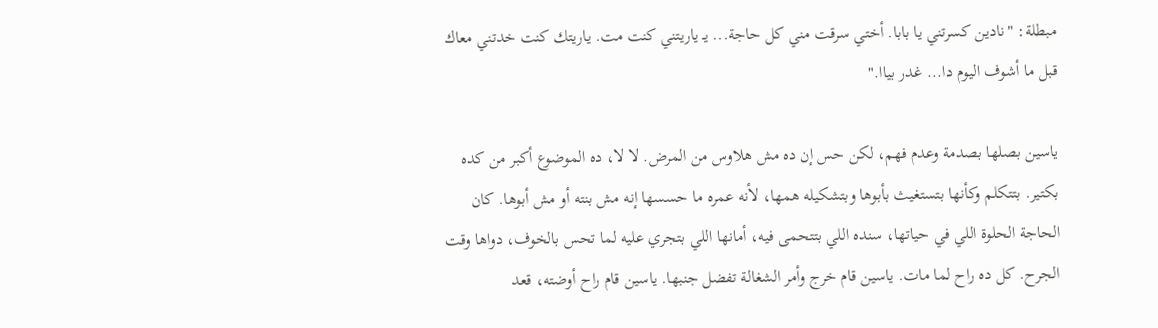مبطلة: "نادين كسرتني يا بابا. أختي سرقت مني كل حاجة... يـ ياريتني كنت مت. ياريتك كنت خدتني معاك قبل ما أشوف اليوم دا... غدر بياا."

ياسين بصلها بصدمة وعدم فهم، لكن حس إن ده مش هلاوس من المرض. لا لا، ده الموضوع أكبر من كده بكتير. بتتكلم وكأنها بتستغيث بأبوها وبتشكيله همها، لأنه عمره ما حسسها إنه مش بنته أو مش أبوها. كان الحاجة الحلوة اللي في حياتها، سنده اللي بتتحمى فيه، أمانها اللي بتجري عليه لما تحس بالخوف، دواها وقت الجرح. كل ده راح لما مات. ياسين قام خرج وأمر الشغالة تفضل جنبها. ياسين قام راح أوضته، قعد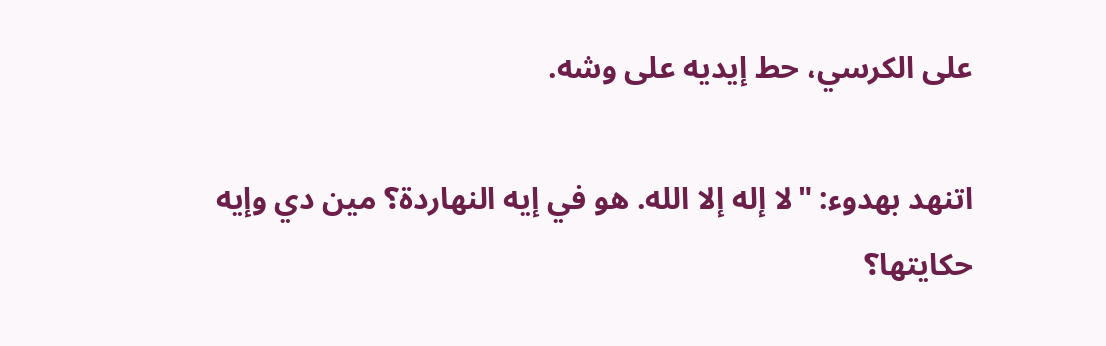على الكرسي، حط إيديه على وشه.

اتنهد بهدوء: "لا إله إلا الله. هو في إيه النهاردة؟ مين دي وإيه حكايتها؟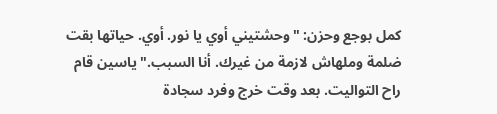كمل بوجع وحزن: "وحشتيني أوي يا نور. أوي. حياتها بقت ضلمة وملهاش لازمة من غيرك. أنا السبب." ياسين قام راح التواليت. بعد وقت خرج وفرد سجادة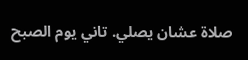صلاة عشان يصلي. تاني يوم الصبح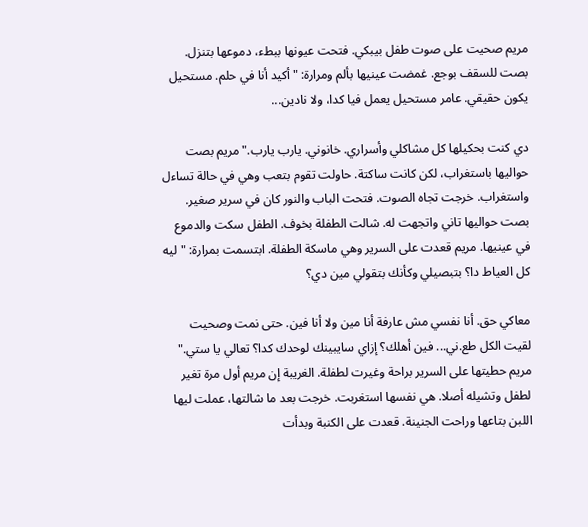مريم صحيت على صوت طفل بيبكي. فتحت عيونها ببطء، دموعها بتنزل. بصت للسقف بوجع. غمضت عينيها بألم ومرارة: "أكيد أنا في حلم. مستحيل يكون حقيقي. عامر مستحيل يعمل فيا كدا، ولا نادين...

دي كنت بحكيلها كل مشاكلي وأسراري. خانوني. يارب يارب." مريم بصت حواليها باستغراب، لكن كانت ساكتة. حاولت تقوم بتعب وهي في حالة تساءل واستغراب. خرجت تجاه الصوت. فتحت الباب والنور كان في سرير صغير. بصت حواليها تاني واتجهت له. شالت الطفلة بخوف. الطفل سكت والدموع في عينيها. مريم قعدت على السرير وهي ماسكة الطفلة. ابتسمت بمرارة: "ليه كل العياط دا؟ بتبصيلي وكأنك بتقولي مين دي؟

معاكي حق. أنا نفسي مش عارفة أنا مين ولا أنا فين. حتى نمت وصحيت لقيت الكل طع.ني... فين أهلك؟ إزاي سايبينك لوحدك كدا؟ تعالي يا ستي." مريم حطيتها على السرير براحة وغيرت لطفلة. الغريبة إن مريم أول مرة تغير لطفل وتشيله أصلا. هي نفسها استغربت. خرجت بعد ما شالتها، عملت ليها اللبن بتاعها وراحت الجنينة. قعدت على الكنبة وبدأت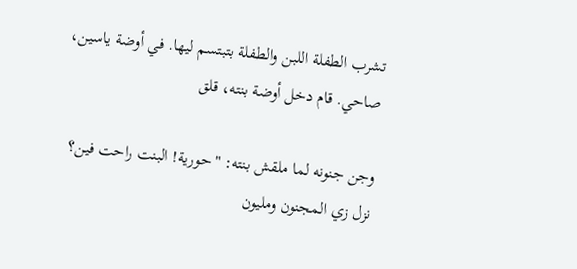تشرب الطفلة اللبن والطفلة بتبتسم ليها. في أوضة ياسين، صاحي. قام دخل أوضة بنته، قلق

وجن جنونه لما ملقش بنته: "حورية! البنت راحت فين؟ نزل زي المجنون ومليون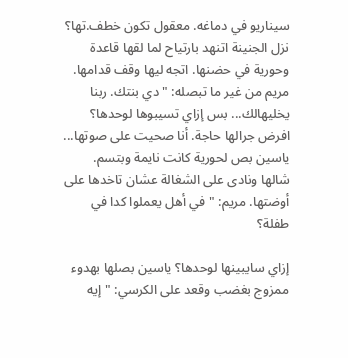سيناريو في دماغه. معقول تكون خطف.تها؟ نزل الجنينة اتنهد بارتياح لما لقها قاعدة وحورية في حضنها. اتجه ليها وقف قدامها. مريم من غير ما تبصله: "دي بنتك. ربنا يخليهالك... بس إزاي تسيبوها لوحدها؟ افرض جرالها حاجة. أنا صحيت على صوتها... ياسين بص لحورية كانت نايمة وبتسم. شالها ونادى على الشغالة عشان تاخدها على أوضتها. مريم: "في أهل يعملوا كدا في طفلة؟

إزاي سايبينها لوحدها؟ ياسين بصلها بهدوء ممزوج بغضب وقعد على الكرسي: "إيه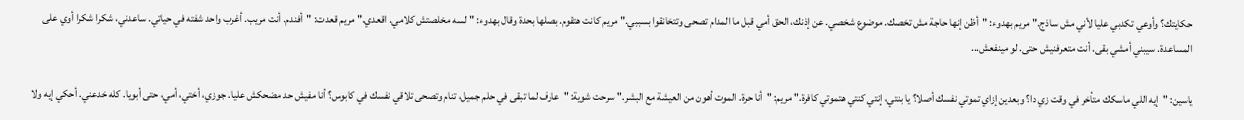حكايتك؟ وأوعي تكدبي عليا لأني مش ساذج." مريم بهدوء: "أظن إنها حاجة مش تخصك. موضوع شخصي. عن إذنك، الحق أمي قبل ما المدام تصحى وتتخانقوا بسببي." مريم كانت هتقوم. بصلها بحدة وقال بهدوء: "لسه مخلصتش كلامي. اقعدي." مريم قعدت: "أفندم. أنت مريب. أغرب واحد شفته في حياتي. ساعدني، شكرا شكرا أوي على المساعدة. سيبني أمشي بقى. أنت متعرفنيش حتى. لو مينفعش...

ياسين: "إيه اللي ماسكك متأخر في وقت زي دا؟ وبعدين إزاي تموتي نفسك أصلا؟ يا بنتي، إنتي كنتي هتموتي كافرة." مريم: "أنا حرة. الموت أهون من العيشة مع البشر." سرحت شوية: "عارف لما تبقى في حلم جميل، تنام وتصحى تلاقي نفسك في كابوس؟ أنا مفيش حد مضحكش عليا. جوزي، أختي، أمي، حتى أبويا. كله خدعني. أحكي إيه ولا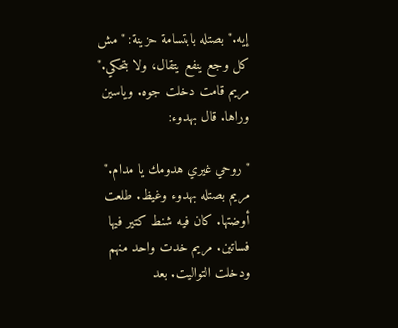إيه." بصتله بابتسامة حزينة: "مش كل وجع ينفع يتقال، ولا بتحكي." مريم قامت دخلت جوه. وياسين وراها. قال بهدوء:

"روحي غيري هدومك يا مدام." مريم بصتله بهدوء وغيظ. طلعت أوضتها. كان فيه شنط كتير فيها فساتين. مريم خدت واحد منهم ودخلت التواليت. بعد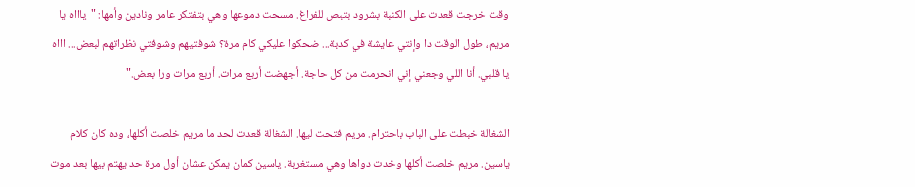وقت خرجت قعدت على الكنبة بشرود بتبص للفراغ. مسحت دموعها وهي بتفتكر عامر ونادين وأمها: "ياااه يا مريم، طول الوقت دا وإنتي عايشة في كدبة... ضحكوا عليكي كام مرة؟ شوفتيهم وشوفتي نظراتهم لبعض... اااه يا قلبي. أنا اللي وجعني إني انحرمت من كل حاجة. أجهضت أربع مرات. أربع مرات ورا بعض."

الشغالة خبطت على الباب باحترام. مريم فتحت ليها. الشغالة قعدت لحد ما مريم خلصت أكلها، وده كان كلام ياسين. مريم خلصت أكلها وخدت دواها وهي مستغربة. ياسين كمان يمكن عشان أول مرة حد يهتم بيها بعد موت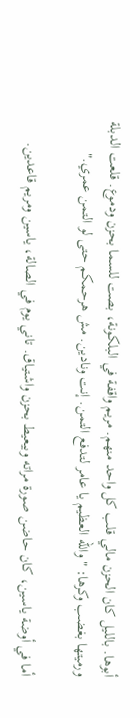أبوها. بالليل كان الحزن مالي قلب كل واحد منهم. مريم واقفة في البلكونة، بصت للسما بحزن ودموع. قلعت الدبلة ورميتها بغضب وكرها: "والله العظيم يا عامر لتدفع التمن. إنت ونادين. مش هرحمكم حتى لو التمن عمري."

أما في أوضة ياسين، كان حاضن صورة مراته وبيعيط بحزن واشتياق. تاني يوم في الصالة، ياسين ومريم قاعدين.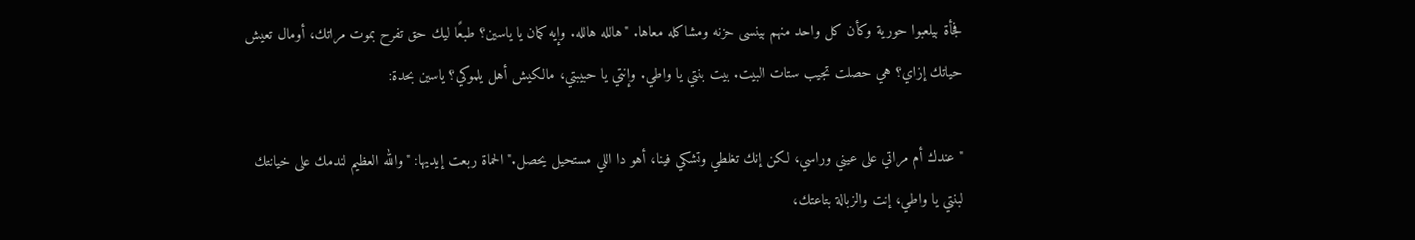فجأة بيلعبوا حورية وكأن كل واحد منهم بينسى حزنه ومشاكله معاها. "هالله هالله. وإيه كمان يا ياسين؟ طبعًا ليك حق تفرح بموت مراتك، أومال تعيش حياتك إزاي؟ هي حصلت تجيب ستات البيت. بيت بنتي يا واطي. وإنتي يا حبيبتي، مالكيش أهل يلموكي؟ ياسين بحدة:

"عندك أم مراتي على عيني وراسي، لكن إنك تغلطي وتشكي فينا، أهو دا اللي مستحيل يحصل." الحماة ربعت إيديها: "والله العظيم لندمك على خيانتك لبنتي يا واطي، إنت والزبالة بتاعتك،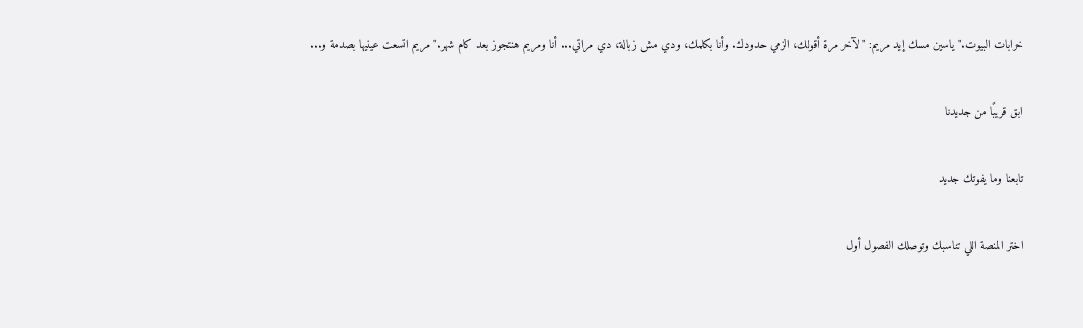خرابات البيوت." ياسين مسك إيد مريم: "لآخر مرة أقولك، الزمي حدودك. وأنا بكلمك، ودي مش زبالة، دي مراتي... أنا ومريم هنتجوز بعد كام شهر." مريم اتسعت عينيها بصدمة و...

ابق قريبًا من جديدنا

تابعنا وما يفوتك جديد

اختر المنصة اللي تناسبك وتوصلك الفصول أول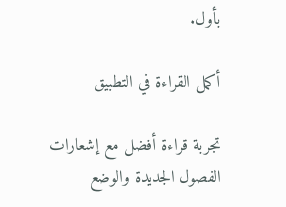بأول.

أكمل القراءة في التطبيق

تجربة قراءة أفضل مع إشعارات الفصول الجديدة والوضع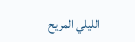الليلي المريح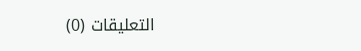التعليقات (0)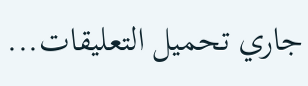جاري تحميل التعليقات...